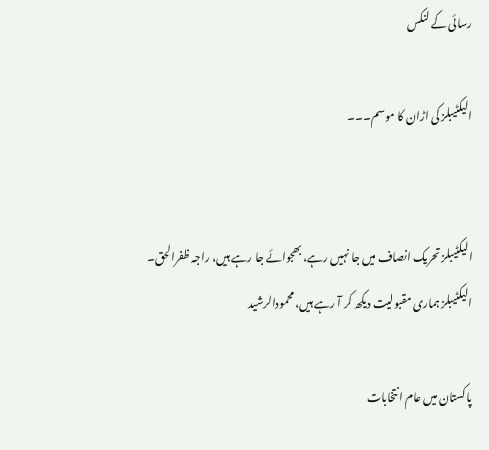رسائی کے لنکس

الیکٹیبلز کی اڑان کا موسم۔۔۔


الیکٹیبلز تحریک انصاف میں جا نہیں رہے، بھجوائے جا رہے ہیں، راجہ ظفرالحق۔ الیکٹیبلز ہماری مقبولیت دیکھ کر آ رہے ہیں، محمودالرشید

پاکستان میں عام انتخابات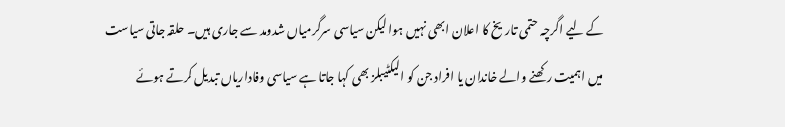کے لیے اگرچہ حتمی تاریخ کا اعلان ابھی نہیں ہوا لیکن سیاسی سرگرمیاں شدومد سے جاری ہیں۔ حلقہ جاتی سیاست میں اہمیت رکھنے والے خاندان یا افراد جن کو الیکٹیبلز بھی کہا جاتا ہے سیاسی وفاداریاں تبدیل کرتے ہوئے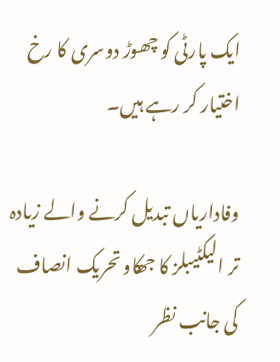ایک پارٹی کو چھوڑ دوسری کا رخ اختیار کر رہے ہیں۔

وفاداریاں تبدیل کرنے والے زیادہ تر الیکٹیبلز کا جھکاو تحریک انصاف کی جانب نظر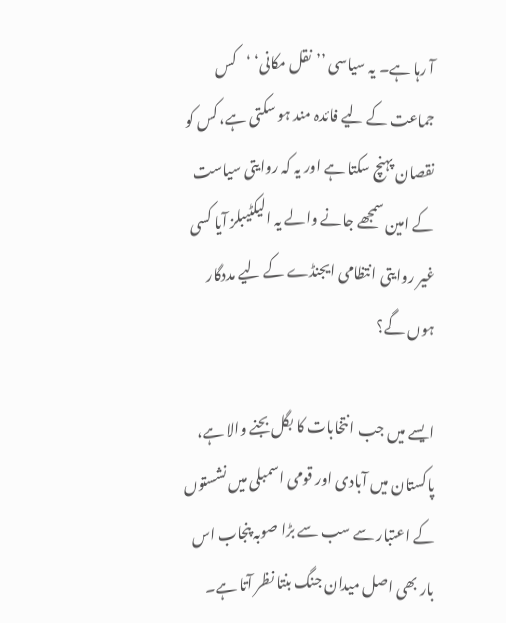آ رہا ہے۔ یہ سیاسی ’’نقل مکانی‘ ‘کس جماعت کے لیے فائدہ مند ہو سکتی ہے، کس کو نقصان پہنچ سکتا ہے اور یہ کہ روایتی سیاست کے امین سمجھے جانے والے یہ الیکٹیبلز آیا کسی غیر روایتی انتظامی ایجنڈے کے لیے مددگار ہوں گے؟

ایسے میں جب انتخابات کا بگل بجنے والا ہے، پاکستان میں آبادی اور قومی اسمبلی میں نشستوں کے اعتبار سے سب سے بڑا صوبہ پنجاب اس بار بھی اصل میدان جنگ بنتا نظر آتا ہے۔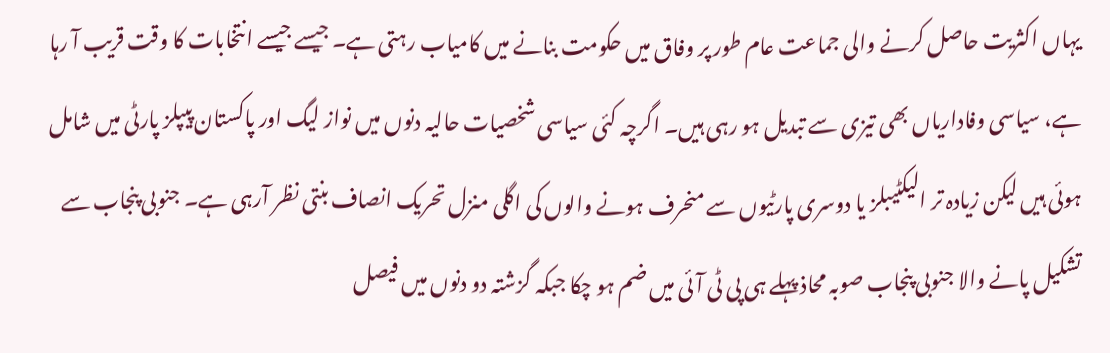یہاں اکثریت حاصل کرنے والی جماعت عام طور پر وفاق میں حکومت بنانے میں کامیاب رہتی ہے۔ جیسے جیسے انتخابات کا وقت قریب آ رہا ہے، سیاسی وفاداریاں بھی تیزی سے تبدیل ہو رہی ہیں۔ اگرچہ کئی سیاسی شخصیات حالیہ دنوں میں نواز لیگ اور پاکستان پیپلز پارٹی میں شامل ہوئی ہیں لیکن زیادہ تر الیکٹیبلز یا دوسری پارٹیوں سے منحرف ہونے والوں کی اگلی منزل تحریک انصاف بنتی نظر آرہی ہے۔ جنوبی پنجاب سے تشکیل پانے والا جنوبی پنجاب صوبہ محاذ پہلے ہی پی ٹی آئی میں ضم ہو چکا جبکہ گزشتہ دو دنوں میں فیصل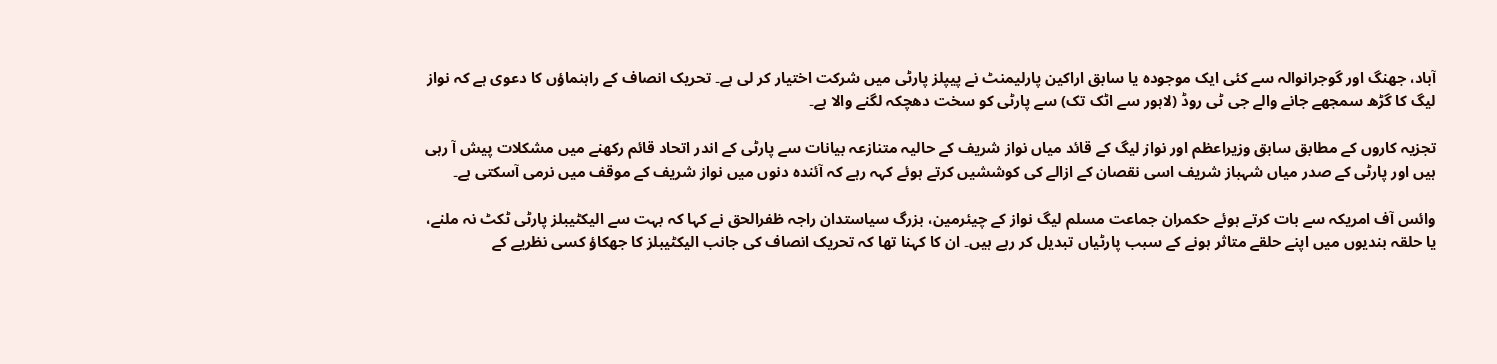آباد، جھنگ اور گوجرانوالہ سے کئی ایک موجودہ یا سابق اراکین پارلیمنٹ نے پیپلز پارٹی میں شرکت اختیار کر لی ہے۔ تحریک انصاف کے راہنماؤں کا دعوی ہے کہ نواز لیگ کا گڑھ سمجھے جانے والے جی ٹی روڈ (لاہور سے اٹک تک) سے پارٹی کو سخت دھچکہ لگنے والا ہے۔

تجزیہ کاروں کے مطابق سابق وزیراعظم اور نواز لیگ کے قائد میاں نواز شریف کے حالیہ متنازعہ بیانات سے پارٹی کے اندر اتحاد قائم رکھنے میں مشکلات پیش آ رہی ہیں اور پارٹی کے صدر میاں شہباز شریف اسی نقصان کے ازالے کی کوششیں کرتے ہوئے کہہ رہے کہ آئندہ دنوں میں نواز شریف کے موقف میں نرمی آسکتی ہے۔

وائس آف امریکہ سے بات کرتے ہوئے حکمران جماعت مسلم لیگ نواز کے چیئرمین، بزرگ سیاستدان راجہ ظفرالحق نے کہا کہ بہت سے الیکٹیبلز پارٹی ٹکٹ نہ ملنے، یا حلقہ بندیوں میں اپنے حلقے متاثر ہونے کے سبب پارٹیاں تبدیل کر رہے ہیں۔ ان کا کہنا تھا کہ تحریک انصاف کی جانب الیکٹیبلز کا جھکاؤ کسی نظریے کے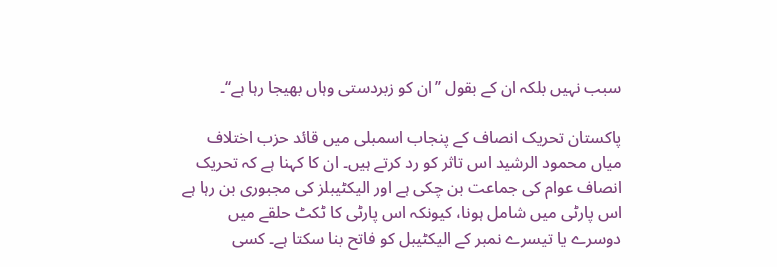سبب نہیں بلکہ ان کے بقول ’’ان کو زبردستی وہاں بھیجا رہا ہے‘‘۔

پاکستان تحریک انصاف کے پنجاب اسمبلی میں قائد حزب اختلاف میاں محمود الرشید اس تاثر کو رد کرتے ہیں۔ ان کا کہنا ہے کہ تحریک انصاف عوام کی جماعت بن چکی ہے اور الیکٹیبلز کی مجبوری بن رہا ہے اس پارٹی میں شامل ہونا، کیونکہ اس پارٹی کا ٹکٹ حلقے میں دوسرے یا تیسرے نمبر کے الیکٹیبل کو فاتح بنا سکتا ہے۔ کسی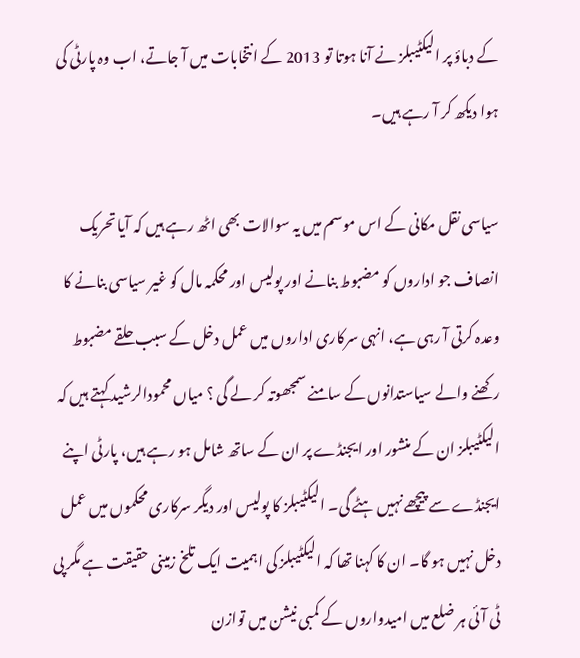کے دباؤ پر الیکٹیبلز نے آنا ہوتا تو 2013 کے انتخابات میں آ جاتے، اب وہ پارٹی کی ہوا دیکھ کر آ رہے ہیں۔

سیاسی نقل مکانی کے اس موسم میں یہ سوالات بھی اٹھ رہے ہیں کہ آیا تحریک انصاف جو اداروں کو مضبوط بنانے اور پولیس اور محکمہ مال کو غیر سیاسی بنانے کا وعدہ کرتی آ رہی ہے، انہی سرکاری اداروں میں عمل دخل کے سبب حلقے مضبوط رکھنے والے سیاستدانوں کے سامنے سمجھوتہ کر لے گی ؟ میاں محمودالرشید کہتے ہیں کہ الیکٹیبلز ان کے منشور اور ایجنڈے پر ان کے ساتھ شامل ہو رہے ہیں، پارٹی اپنے ایجنڈے سے پیچھے نہیں ہٹے گی۔ الیکٹیبلز کا پولیس اور دیگر سرکاری محکموں میں عمل دخل نہیں ہو گا۔ ان کا کہنا تھا کہ الیکٹیبلز کی اہمیت ایک تلخ زمینی حقیقت ہے مگر پی ٹی آئی ہر ضلع میں امیدواروں کے کمبی نیشن میں توازن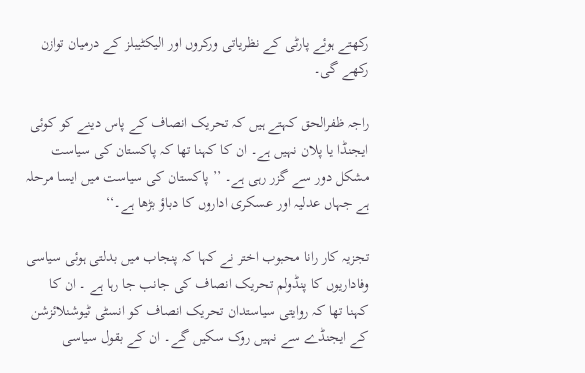رکھتے ہوئے پارٹی کے نظریاتی ورکروں اور الیکٹیبلز کے درمیان توازن رکھے گی۔

راجہ ظفرالحق کہتے ہیں کہ تحریک انصاف کے پاس دینے کو کوئی ایجنڈا یا پلان نہیں ہے۔ ان کا کہنا تھا کہ پاکستان کی سیاست مشکل دور سے گزر رہی ہے۔ ’’ پاکستان کی سیاست میں ایسا مرحلہ ہے جہاں عدلیہ اور عسکری اداروں کا دباؤ بڑھا ہے۔‘‘

تجزیہ کار رانا محبوب اختر نے کہا کہ پنجاب میں بدلتی ہوئی سیاسی وفاداریوں کا پنڈولم تحریک انصاف کی جانب جا رہا ہے ۔ ان کا کہنا تھا کہ روایتی سیاستدان تحریک انصاف کو انسٹی ٹیوشنلائزشن کے ایجنڈے سے نہیں روک سکیں گے۔ ان کے بقول سیاسی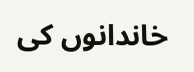خاندانوں کی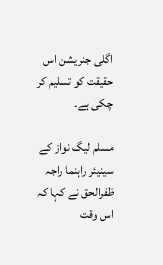اگلی جنریشن اس حقیقت کو تسلیم کر چکی ہے۔

مسلم لیگ نواز کے سینیئر راہنما راجہ ظفرالحق نے کہا کہ اس وقت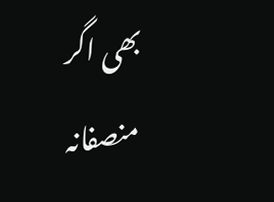بھی اگر منصفانہ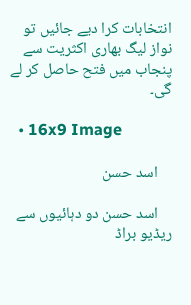انتخابات کرا دیے جائیں تو نواز لیگ بھاری اکثریت سے پنجاب میں فتح حاصل کر لے گی۔

  • 16x9 Image

    اسد حسن

    اسد حسن دو دہائیوں سے ریڈیو براڈ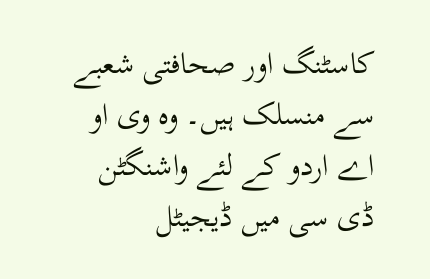کاسٹنگ اور صحافتی شعبے سے منسلک ہیں۔ وہ وی او اے اردو کے لئے واشنگٹن ڈی سی میں ڈیجیٹل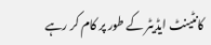کانٹینٹ ایڈیٹر کے طور پر کام کر رہے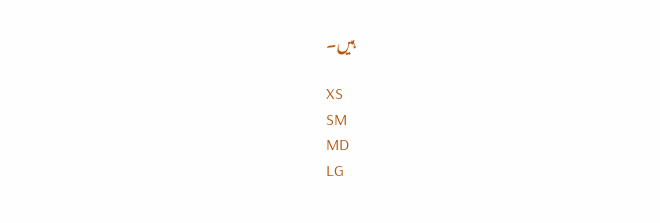ہیں۔

XS
SM
MD
LG